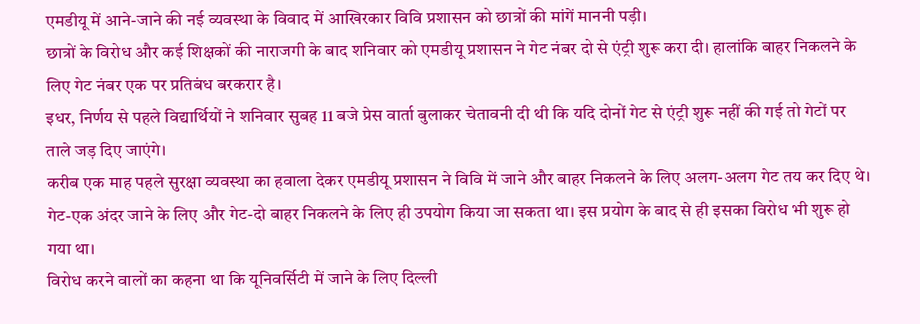एमडीयू में आने-जाने की नई व्यवस्था के विवाद में आखिरकार विवि प्रशासन को छात्रों की मांगें माननी पड़ी।
छात्रों के विरोध और कई शिक्षकों की नाराजगी के बाद शनिवार को एमडीयू प्रशासन ने गेट नंबर दो से एंट्री शुरू करा दी। हालांकि बाहर निकलने के लिए गेट नंबर एक पर प्रतिबंध बरकरार है।
इधर, निर्णय से पहले विद्यार्थियों ने शनिवार सुबह 11 बजे प्रेस वार्ता बुलाकर चेतावनी दी थी कि यदि दोनों गेट से एंट्री शुरू नहीं की गई तो गेटों पर ताले जड़ दिए जाएंगे।
करीब एक माह पहले सुरक्षा व्यवस्था का हवाला देकर एमडीयू प्रशासन ने विवि में जाने और बाहर निकलने के लिए अलग-अलग गेट तय कर दिए थे। गेट-एक अंदर जाने के लिए और गेट-दो बाहर निकलने के लिए ही उपयोग किया जा सकता था। इस प्रयोग के बाद से ही इसका विरोध भी शुरू हो गया था।
विरोध करने वालों का कहना था कि यूनिवर्सिटी में जाने के लिए दिल्ली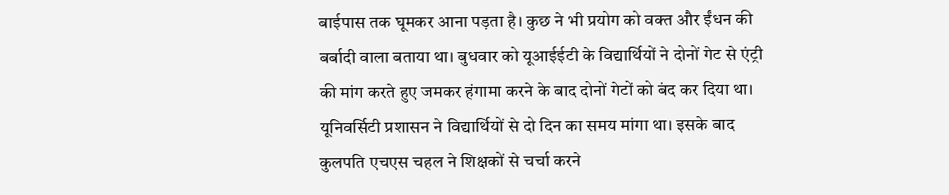बाईपास तक घूमकर आना पड़ता है। कुछ ने भी प्रयोग को वक्त और ईंधन की बर्बादी वाला बताया था। बुधवार को यूआईईटी के विद्यार्थियों ने दोनों गेट से एंट्री की मांग करते हुए जमकर हंगामा करने के बाद दोनों गेटों को बंद कर दिया था। यूनिवर्सिटी प्रशासन ने विद्यार्थियों से दो दिन का समय मांगा था। इसके बाद कुलपति एचएस चहल ने शिक्षकों से चर्चा करने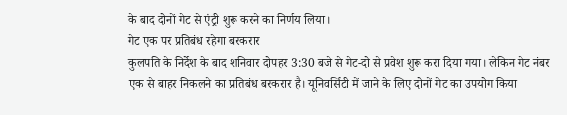के बाद दोनों गेट से एंट्री शुरू करने का निर्णय लिया।
गेट एक पर प्रतिबंध रहेगा बरकरार
कुलपति के निर्देश के बाद शनिवार दोपहर 3:30 बजे से गेट-दो से प्रवेश शुरू करा दिया गया। लेकिन गेट नंबर एक से बाहर निकलने का प्रतिबंध बरकरार है। यूनिवर्सिटी में जाने के लिए दोनों गेट का उपयोग किया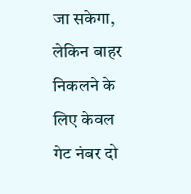जा सकेगा, लेकिन बाहर निकलने के लिए केवल गेट नंबर दो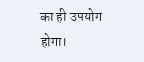का ही उपयोग होगा।